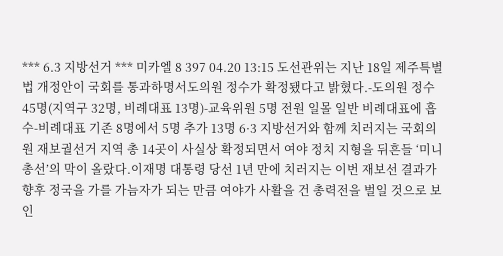*** 6.3 지방선거 *** 미카엘 8 397 04.20 13:15 도선관위는 지난 18일 제주특별법 개정안이 국회를 통과하명서도의원 정수가 확정됐다고 밝혔다.-도의원 정수 45명(지역구 32명, 비례대표 13명)-교육위원 5명 전원 일몰 일반 비례대표에 흡수-비례대표 기존 8명에서 5명 추가 13명 6·3 지방선거와 함께 치러지는 국회의원 재보궐선거 지역 총 14곳이 사실상 확정되면서 여야 정치 지형을 뒤흔들 ‘미니 총선’의 막이 올랐다.이재명 대통령 당선 1년 만에 치러지는 이번 재보선 결과가 향후 정국을 가를 가늠자가 되는 만큼 여야가 사활을 건 총력전을 벌일 것으로 보인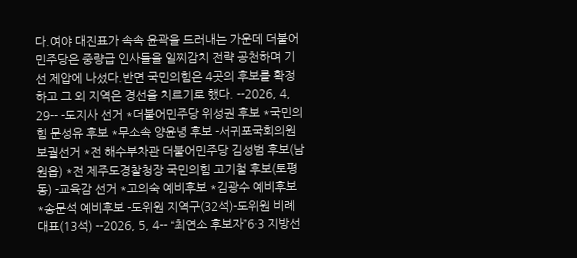다.여야 대진표가 속속 윤곽을 드러내는 가운데 더불어민주당은 중량급 인사들을 일찌감치 전략 공천하며 기선 제압에 나섰다.반면 국민의힘은 4곳의 후보를 확정하고 그 외 지역은 경선을 치르기로 했다. --2026, 4, 29-- -도지사 선거 *더불어민주당 위성권 후보 *국민의힘 문성유 후보 *무소속 양윤녕 후보 -서귀포국회의원 보궐선거 *전 해수부차관 더불어민주당 김성범 후보(남원읍) *전 제주도경찰청장 국민의힘 고기철 후보(토평동) -교육감 선거 *고의숙 예비후보 *김광수 예비후보 *송문석 예비후보 -도위원 지역구(32석)-도위원 비례 대표(13석) --2026, 5, 4-- “최연소 후보자”6·3 지방선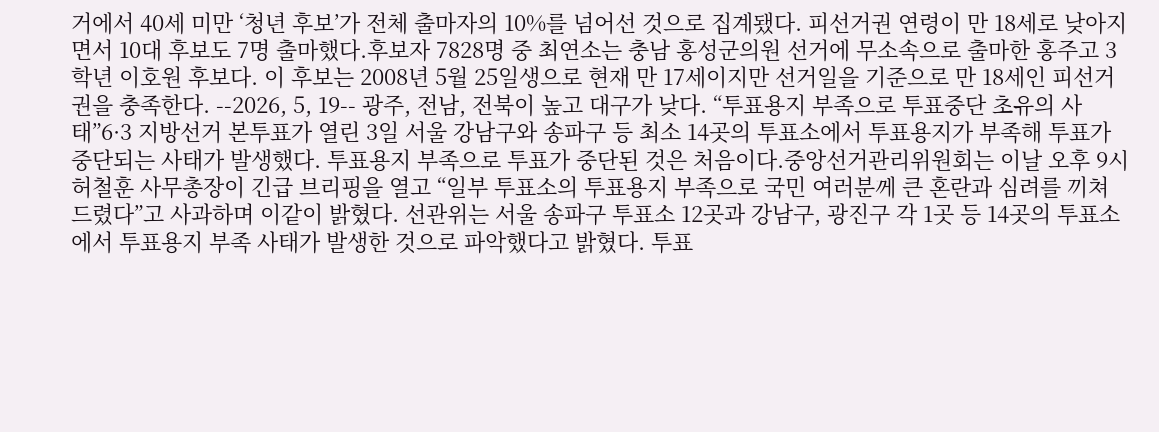거에서 40세 미만 ‘청년 후보’가 전체 출마자의 10%를 넘어선 것으로 집계됐다. 피선거권 연령이 만 18세로 낮아지면서 10대 후보도 7명 출마했다.후보자 7828명 중 최연소는 충남 홍성군의원 선거에 무소속으로 출마한 홍주고 3학년 이호원 후보다. 이 후보는 2008년 5월 25일생으로 현재 만 17세이지만 선거일을 기준으로 만 18세인 피선거권을 충족한다. --2026, 5, 19-- 광주, 전남, 전북이 높고 대구가 낮다. “투표용지 부족으로 투표중단 초유의 사태”6·3 지방선거 본투표가 열린 3일 서울 강남구와 송파구 등 최소 14곳의 투표소에서 투표용지가 부족해 투표가 중단되는 사태가 발생했다. 투표용지 부족으로 투표가 중단된 것은 처음이다.중앙선거관리위원회는 이날 오후 9시 허철훈 사무총장이 긴급 브리핑을 열고 “일부 투표소의 투표용지 부족으로 국민 여러분께 큰 혼란과 심려를 끼쳐 드렸다”고 사과하며 이같이 밝혔다. 선관위는 서울 송파구 투표소 12곳과 강남구, 광진구 각 1곳 등 14곳의 투표소에서 투표용지 부족 사태가 발생한 것으로 파악했다고 밝혔다. 투표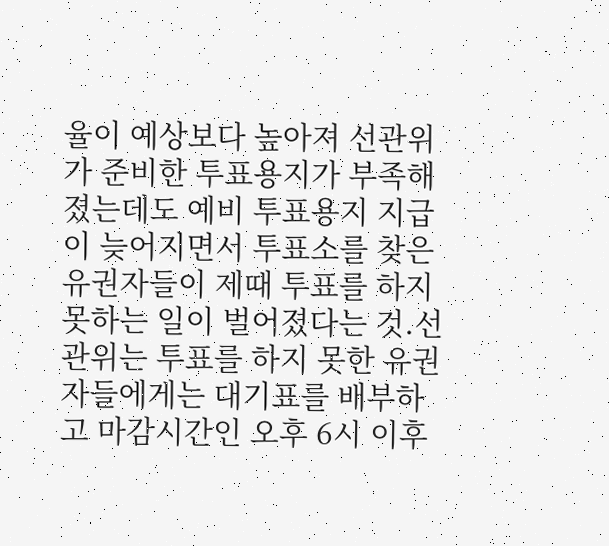율이 예상보다 높아져 선관위가 준비한 투표용지가 부족해졌는데도 예비 투표용지 지급이 늦어지면서 투표소를 찾은 유권자들이 제때 투표를 하지 못하는 일이 벌어졌다는 것.선관위는 투표를 하지 못한 유권자들에게는 대기표를 배부하고 마감시간인 오후 6시 이후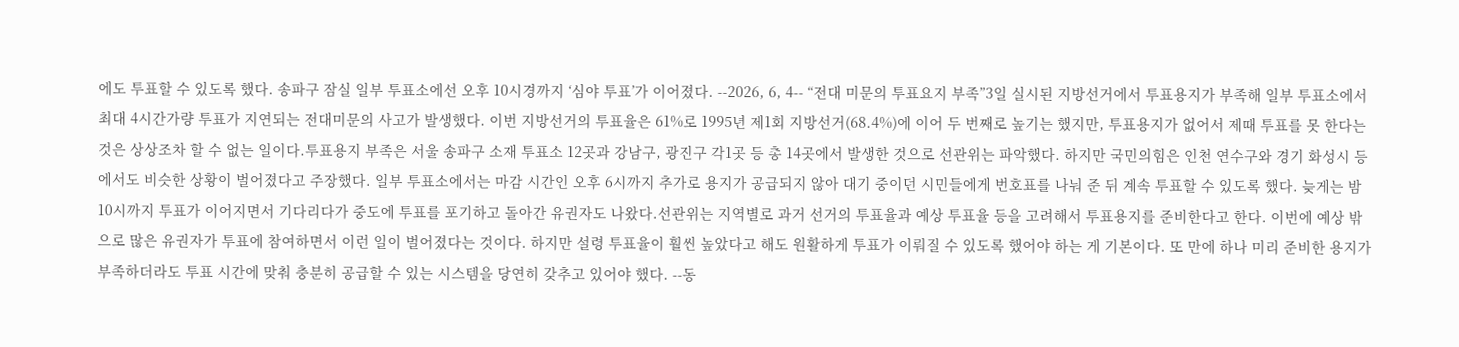에도 투표할 수 있도록 했다. 송파구 잠실 일부 투표소에선 오후 10시경까지 ‘심야 투표’가 이어졌다. --2026, 6, 4-- “전대 미문의 투표요지 부족”3일 실시된 지방선거에서 투표용지가 부족해 일부 투표소에서 최대 4시간가량 투표가 지연되는 전대미문의 사고가 발생했다. 이번 지방선거의 투표율은 61%로 1995년 제1회 지방선거(68.4%)에 이어 두 번째로 높기는 했지만, 투표용지가 없어서 제때 투표를 못 한다는 것은 상상조차 할 수 없는 일이다.투표용지 부족은 서울 송파구 소재 투표소 12곳과 강남구, 광진구 각1곳 등 총 14곳에서 발생한 것으로 선관위는 파악했다. 하지만 국민의힘은 인천 연수구와 경기 화성시 등에서도 비슷한 상황이 벌어졌다고 주장했다. 일부 투표소에서는 마감 시간인 오후 6시까지 추가로 용지가 공급되지 않아 대기 중이던 시민들에게 번호표를 나눠 준 뒤 계속 투표할 수 있도록 했다. 늦게는 밤 10시까지 투표가 이어지면서 기다리다가 중도에 투표를 포기하고 돌아간 유권자도 나왔다.선관위는 지역별로 과거 선거의 투표율과 예상 투표율 등을 고려해서 투표용지를 준비한다고 한다. 이번에 예상 밖으로 많은 유권자가 투표에 참여하면서 이런 일이 벌어졌다는 것이다. 하지만 설령 투표율이 훨씬 높았다고 해도 원활하게 투표가 이뤄질 수 있도록 했어야 하는 게 기본이다. 또 만에 하나 미리 준비한 용지가 부족하더라도 투표 시간에 맞춰 충분히 공급할 수 있는 시스템을 당연히 갖추고 있어야 했다. --동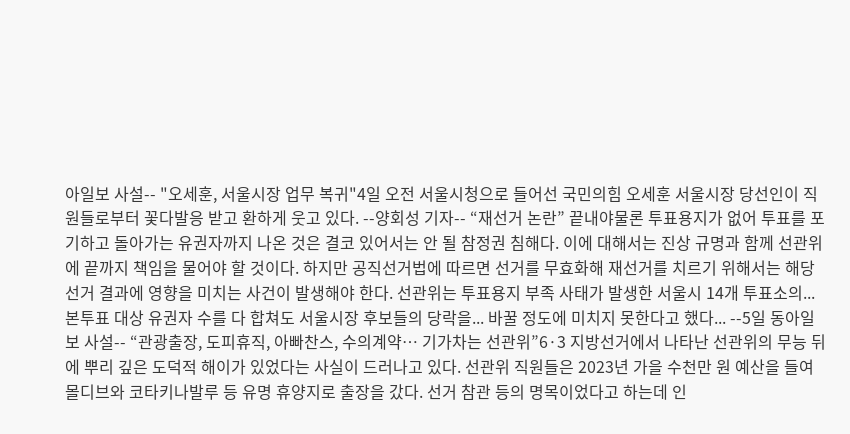아일보 사설-- "오세훈, 서울시장 업무 복귀"4일 오전 서울시청으로 들어선 국민의힘 오세훈 서울시장 당선인이 직원들로부터 꽃다발응 받고 환하게 웃고 있다. --양회성 기자-- “재선거 논란” 끝내야물론 투표용지가 없어 투표를 포기하고 돌아가는 유권자까지 나온 것은 결코 있어서는 안 될 참정권 침해다. 이에 대해서는 진상 규명과 함께 선관위에 끝까지 책임을 물어야 할 것이다. 하지만 공직선거법에 따르면 선거를 무효화해 재선거를 치르기 위해서는 해당 선거 결과에 영향을 미치는 사건이 발생해야 한다. 선관위는 투표용지 부족 사태가 발생한 서울시 14개 투표소의... 본투표 대상 유권자 수를 다 합쳐도 서울시장 후보들의 당락을... 바꿀 정도에 미치지 못한다고 했다... --5일 동아일보 사설-- “관광출장, 도피휴직, 아빠찬스, 수의계약… 기가차는 선관위”6·3 지방선거에서 나타난 선관위의 무능 뒤에 뿌리 깊은 도덕적 해이가 있었다는 사실이 드러나고 있다. 선관위 직원들은 2023년 가을 수천만 원 예산을 들여 몰디브와 코타키나발루 등 유명 휴양지로 출장을 갔다. 선거 참관 등의 명목이었다고 하는데 인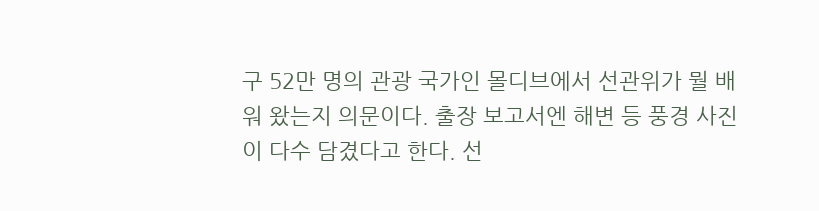구 52만 명의 관광 국가인 몰디브에서 선관위가 뭘 배워 왔는지 의문이다. 출장 보고서엔 해변 등 풍경 사진이 다수 담겼다고 한다. 선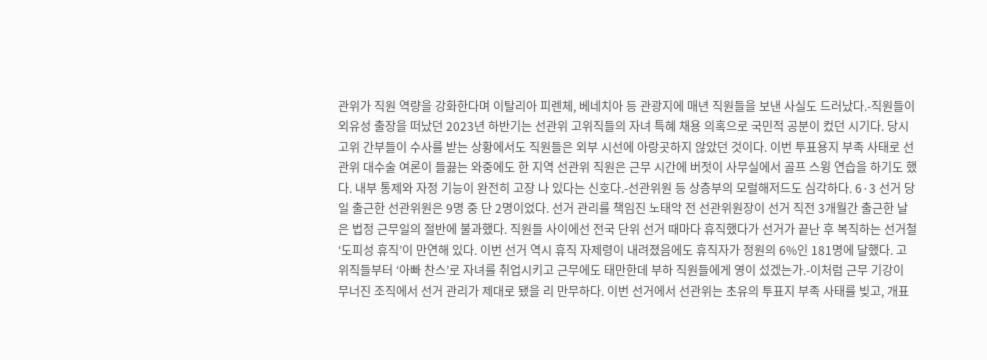관위가 직원 역량을 강화한다며 이탈리아 피렌체, 베네치아 등 관광지에 매년 직원들을 보낸 사실도 드러났다.-직원들이 외유성 출장을 떠났던 2023년 하반기는 선관위 고위직들의 자녀 특혜 채용 의혹으로 국민적 공분이 컸던 시기다. 당시 고위 간부들이 수사를 받는 상황에서도 직원들은 외부 시선에 아랑곳하지 않았던 것이다. 이번 투표용지 부족 사태로 선관위 대수술 여론이 들끓는 와중에도 한 지역 선관위 직원은 근무 시간에 버젓이 사무실에서 골프 스윙 연습을 하기도 했다. 내부 통제와 자정 기능이 완전히 고장 나 있다는 신호다.-선관위원 등 상층부의 모럴해저드도 심각하다. 6·3 선거 당일 출근한 선관위원은 9명 중 단 2명이었다. 선거 관리를 책임진 노태악 전 선관위원장이 선거 직전 3개월간 출근한 날은 법정 근무일의 절반에 불과했다. 직원들 사이에선 전국 단위 선거 때마다 휴직했다가 선거가 끝난 후 복직하는 선거철 ‘도피성 휴직’이 만연해 있다. 이번 선거 역시 휴직 자제령이 내려졌음에도 휴직자가 정원의 6%인 181명에 달했다. 고위직들부터 ‘아빠 찬스’로 자녀를 취업시키고 근무에도 태만한데 부하 직원들에게 영이 섰겠는가.-이처럼 근무 기강이 무너진 조직에서 선거 관리가 제대로 됐을 리 만무하다. 이번 선거에서 선관위는 초유의 투표지 부족 사태를 빚고, 개표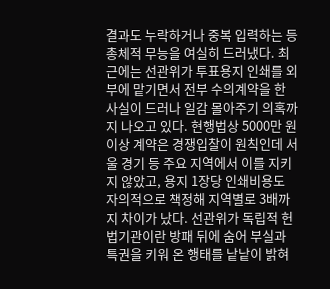결과도 누락하거나 중복 입력하는 등 총체적 무능을 여실히 드러냈다. 최근에는 선관위가 투표용지 인쇄를 외부에 맡기면서 전부 수의계약을 한 사실이 드러나 일감 몰아주기 의혹까지 나오고 있다. 현행법상 5000만 원 이상 계약은 경쟁입찰이 원칙인데 서울 경기 등 주요 지역에서 이를 지키지 않았고, 용지 1장당 인쇄비용도 자의적으로 책정해 지역별로 3배까지 차이가 났다. 선관위가 독립적 헌법기관이란 방패 뒤에 숨어 부실과 특권을 키워 온 행태를 낱낱이 밝혀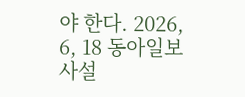야 한다. 2026, 6, 18 동아일보 사설